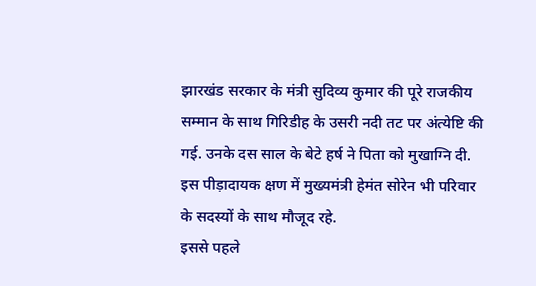झारखंड सरकार के मंत्री सुदिव्य कुमार की पूरे राजकीय सम्मान के साथ गिरिडीह के उसरी नदी तट पर अंत्येष्टि की गई. उनके दस साल के बेटे हर्ष ने पिता को मुखाग्नि दी. इस पीड़ादायक क्षण में मुख्यमंत्री हेमंत सोरेन भी परिवार के सदस्यों के साथ मौजूद रहे.
इससे पहले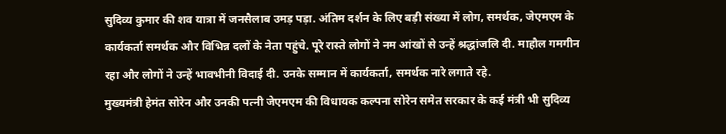सुदिव्य कुमार की शव यात्रा में जनसैलाब उमड़ पड़ा. अंतिम दर्शन के लिए बड़ी संख्या में लोग, समर्थक, जेएमएम के कार्यकर्ता समर्थक और विभिन्न दलों के नेता पहुंचे. पूरे रास्ते लोगों ने नम आंखों से उन्हें श्रद्धांजलि दी. माहौल गमगीन रहा और लोगों ने उन्हें भावभीनी विदाई दी. उनके सम्मान में कार्यकर्ता, समर्थक नारे लगाते रहे.
मुख्यमंत्री हेमंत सोरेन और उनकी पत्नी जेएमएम की विधायक कल्पना सोरेन समेत सरकार के कई मंत्री भी सुदिव्य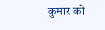कुमार को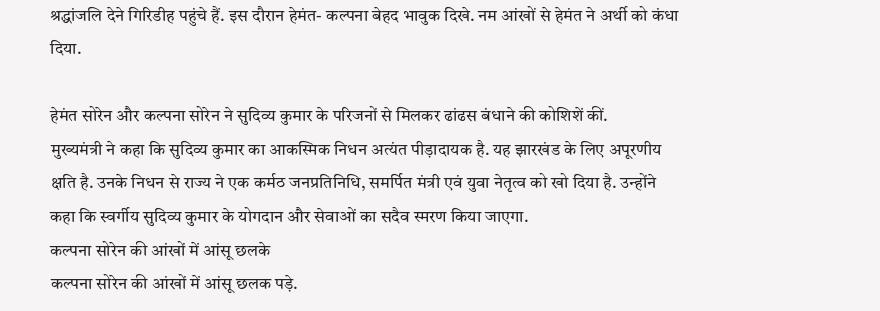श्रद्धांजलि देने गिरिडीह पहुंचे हैं. इस दौरान हेमंत- कल्पना बेहद भावुक दिखे. नम आंखों से हेमंत ने अर्थी को कंधा दिया.

हेमंत सोरेन और कल्पना सोरेन ने सुदिव्य कुमार के परिजनों से मिलकर ढांढस बंधाने की कोशिशें कीं.
मुख्यमंत्री ने कहा कि सुदिव्य कुमार का आकस्मिक निधन अत्यंत पीड़ादायक है. यह झारखंड के लिए अपूरणीय क्षति है. उनके निधन से राज्य ने एक कर्मठ जनप्रतिनिधि, समर्पित मंत्री एवं युवा नेतृत्व को खो दिया है. उन्होंने कहा कि स्वर्गीय सुदिव्य कुमार के योगदान और सेवाओं का सदैव स्मरण किया जाएगा.
कल्पना सोरेन की आंखों में आंसू छलके
कल्पना सोरेन की आंखों में आंसू छलक पड़े.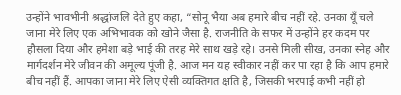उन्होंने भावभीनी श्रद्धांजलि देते हुए कहा, “सोनू भैया अब हमारे बीच नहीं रहे. उनका यूँ चले जाना मेरे लिए एक अभिभावक को खोने जैसा है. राजनीति के सफर में उन्होंने हर कदम पर हौसला दिया और हमेशा बड़े भाई की तरह मेरे साथ खड़े रहे। उनसे मिली सीख, उनका स्नेह और मार्गदर्शन मेरे जीवन की अमूल्य पूंजी है. आज मन यह स्वीकार नहीं कर पा रहा है कि आप हमारे बीच नहीं हैं. आपका जाना मेरे लिए ऐसी व्यक्तिगत क्षति है, जिसकी भरपाई कभी नहीं हो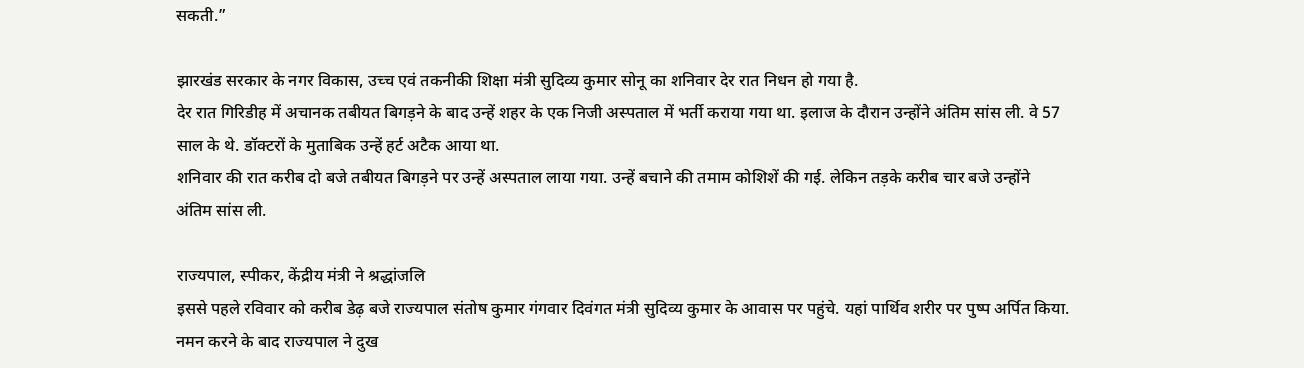सकती.”

झारखंड सरकार के नगर विकास, उच्च एवं तकनीकी शिक्षा मंत्री सुदिव्य कुमार सोनू का शनिवार देर रात निधन हो गया है.
देर रात गिरिडीह में अचानक तबीयत बिगड़ने के बाद उन्हें शहर के एक निजी अस्पताल में भर्ती कराया गया था. इलाज के दौरान उन्होंने अंतिम सांस ली. वे 57 साल के थे. डॉक्टरों के मुताबिक उन्हें हर्ट अटैक आया था.
शनिवार की रात करीब दो बजे तबीयत बिगड़ने पर उन्हें अस्पताल लाया गया. उन्हें बचाने की तमाम कोशिशें की गई. लेकिन तड़के करीब चार बजे उन्होंने अंतिम सांस ली.

राज्यपाल, स्पीकर, केंद्रीय मंत्री ने श्रद्धांजलि
इससे पहले रविवार को करीब डेढ़ बजे राज्यपाल संतोष कुमार गंगवार दिवंगत मंत्री सुदिव्य कुमार के आवास पर पहुंचे. यहां पार्थिव शरीर पर पुष्प अर्पित किया. नमन करने के बाद राज्यपाल ने दुख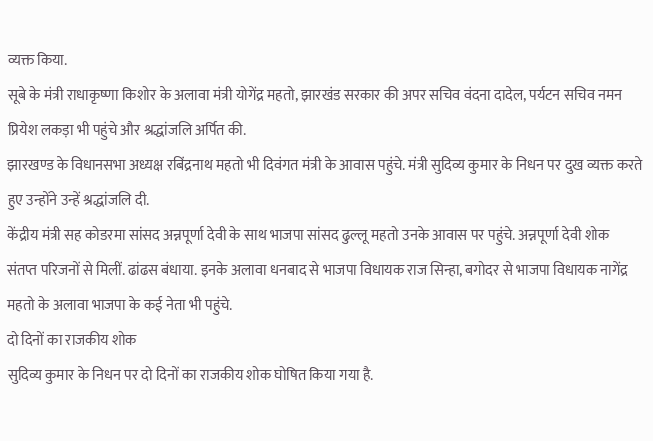व्यक्त किया.
सूबे के मंत्री राधाकृष्णा किशोर के अलावा मंत्री योगेंद्र महतो, झारखंड सरकार की अपर सचिव वंदना दादेल, पर्यटन सचिव नमन प्रियेश लकड़ा भी पहुंचे और श्रद्धांजलि अर्पित की.
झारखण्ड के विधानसभा अध्यक्ष रबिंद्रनाथ महतो भी दिवंगत मंत्री के आवास पहुंचे. मंत्री सुदिव्य कुमार के निधन पर दुख व्यक्त करते हुए उन्होंने उन्हें श्रद्धांजलि दी.
केंद्रीय मंत्री सह कोडरमा सांसद अन्नपूर्णा देवी के साथ भाजपा सांसद ढुल्लू महतो उनके आवास पर पहुंचे. अन्नपूर्णा देवी शोक संतप्त परिजनों से मिलीं. ढांढस बंधाया. इनके अलावा धनबाद से भाजपा विधायक राज सिन्हा, बगोदर से भाजपा विधायक नागेंद्र महतो के अलावा भाजपा के कई नेता भी पहुंचे.
दो दिनों का राजकीय शोक
सुदिव्य कुमार के निधन पर दो दिनों का राजकीय शोक घोषित किया गया है.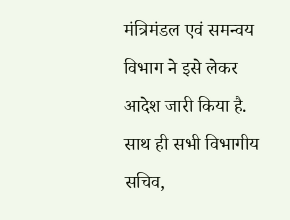मंत्रिमंडल एवं समन्वय विभाग ने इसे लेकर आदेश जारी किया है. साथ ही सभी विभागीय सचिव,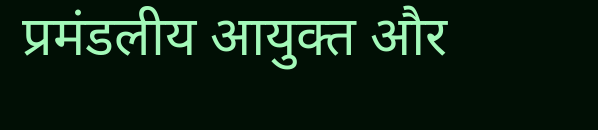प्रमंडलीय आयुक्त और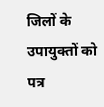जिलों के उपायुक्तों को पत्र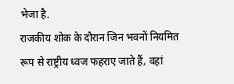भेजा है.
राजकीय शोक के दौरान जिन भवनों नियमित रूप से राष्ट्रीय ध्वज फहराए जाते हैं, वहां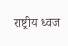राष्ट्रीय ध्वज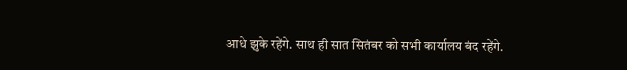आधे झुके रहेंगे. साथ ही सात सितंबर को सभी कार्यालय बंद रहेंगे.